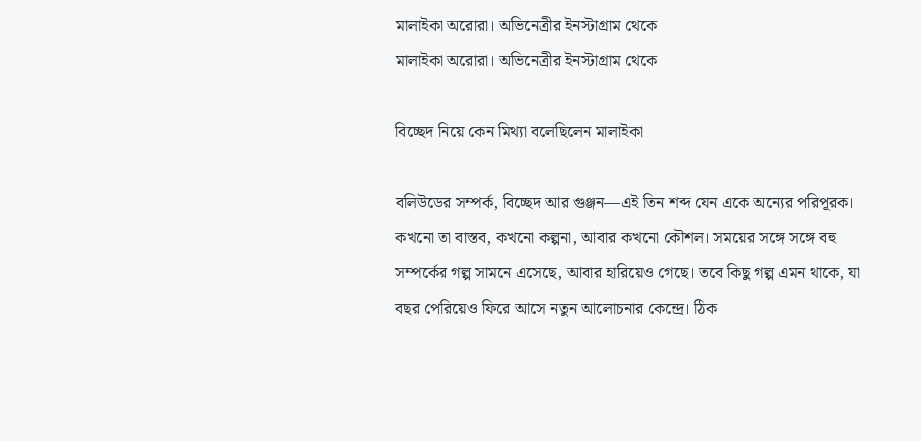মালাইকা অরোরা। অভিনেত্রীর ইনস্টাগ্রাম থেকে
মালাইকা অরোরা। অভিনেত্রীর ইনস্টাগ্রাম থেকে

বিচ্ছেদ নিয়ে কেন মিথ্যা বলেছিলেন মালাইকা

বলিউডের সম্পর্ক, বিচ্ছেদ আর গুঞ্জন—এই তিন শব্দ যেন একে অন্যের পরিপূরক। কখনো তা বাস্তব, কখনো কল্পনা, আবার কখনো কৌশল। সময়ের সঙ্গে সঙ্গে বহু সম্পর্কের গল্প সামনে এসেছে, আবার হারিয়েও গেছে। তবে কিছু গল্প এমন থাকে, যা বছর পেরিয়েও ফিরে আসে নতুন আলোচনার কেন্দ্রে। ঠিক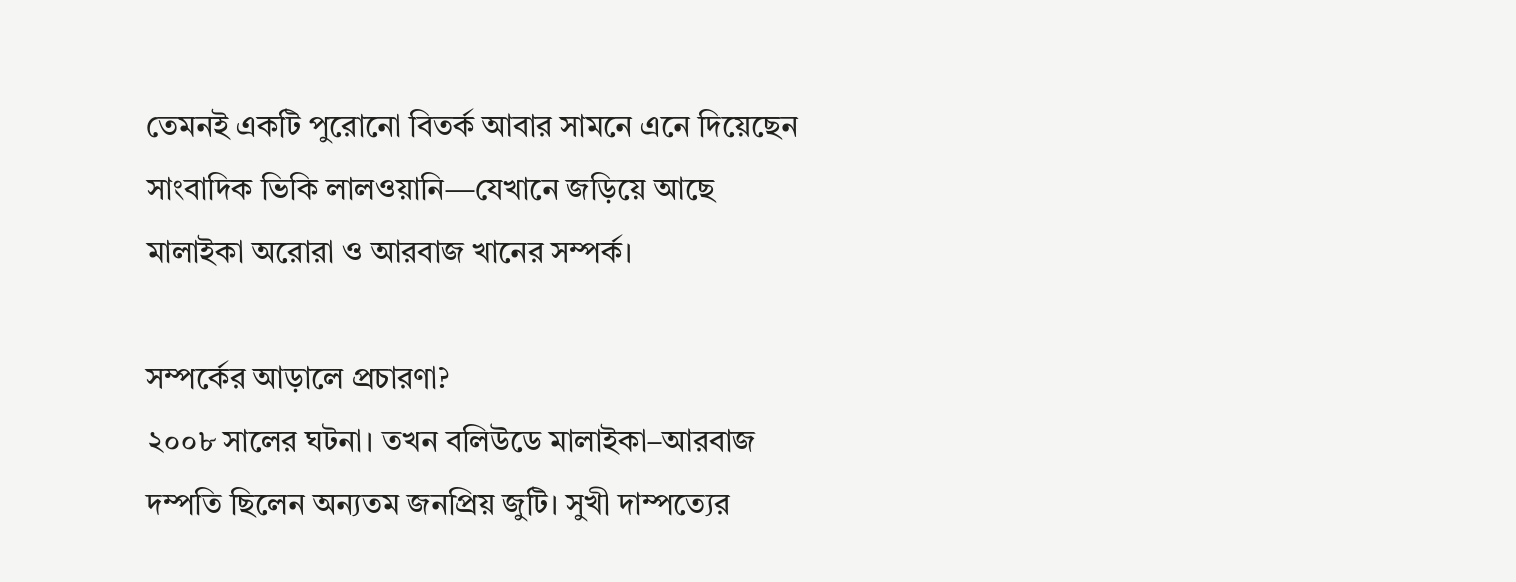তেমনই একটি পুরোনো বিতর্ক আবার সামনে এনে দিয়েছেন সাংবাদিক ভিকি লালওয়ানি—যেখানে জড়িয়ে আছে মালাইকা অরোরা ও আরবাজ খানের সম্পর্ক।

সম্পর্কের আড়ালে প্রচারণা?
২০০৮ সালের ঘটনা। তখন বলিউডে মালাইকা–আরবাজ দম্পতি ছিলেন অন্যতম জনপ্রিয় জুটি। সুখী দাম্পত্যের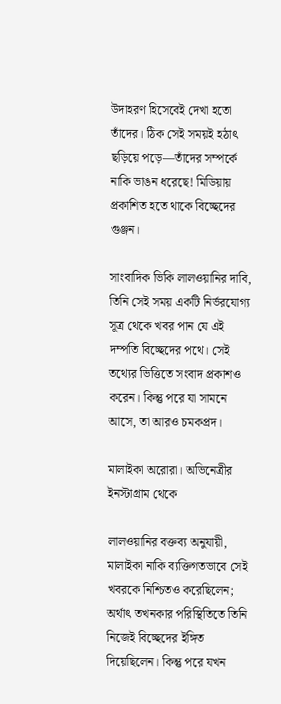উদাহরণ হিসেবেই দেখা হতো তাঁদের। ঠিক সেই সময়ই হঠাৎ ছড়িয়ে পড়ে—তাঁদের সম্পর্কে নাকি ভাঙন ধরেছে! মিডিয়ায় প্রকাশিত হতে থাকে বিচ্ছেদের গুঞ্জন।

সাংবাদিক ভিকি লালওয়ানির দাবি, তিনি সেই সময় একটি নির্ভরযোগ্য সূত্র থেকে খবর পান যে এই দম্পতি বিচ্ছেদের পথে। সেই তথ্যের ভিত্তিতে সংবাদ প্রকাশও করেন। কিন্তু পরে যা সামনে আসে, তা আরও চমকপ্রদ।

মালাইকা অরোরা। অভিনেত্রীর ইনস্টাগ্রাম থেকে

লালওয়ানির বক্তব্য অনুযায়ী, মালাইকা নাকি ব্যক্তিগতভাবে সেই খবরকে নিশ্চিতও করেছিলেন; অর্থাৎ তখনকার পরিস্থিতিতে তিনি নিজেই বিচ্ছেদের ইঙ্গিত দিয়েছিলেন। কিন্তু পরে যখন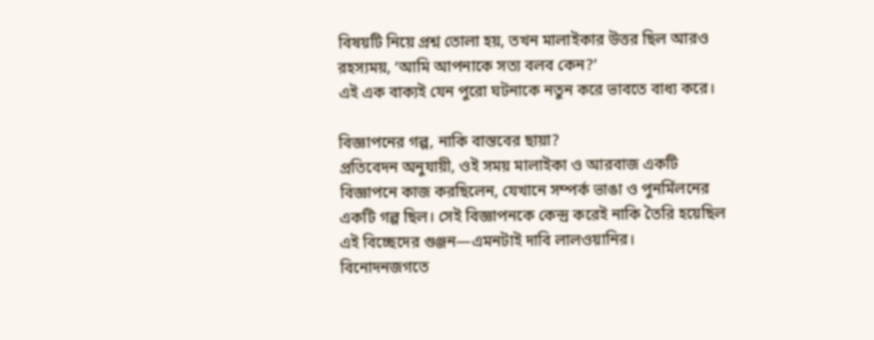বিষয়টি নিয়ে প্রশ্ন তোলা হয়, তখন মালাইকার উত্তর ছিল আরও রহস্যময়, ‘আমি আপনাকে সত্য বলব কেন?’
এই এক বাক্যই যেন পুরো ঘটনাকে নতুন করে ভাবতে বাধ্য করে।

বিজ্ঞাপনের গল্প, নাকি বাস্তবের ছায়া?
প্রতিবেদন অনুযায়ী, ওই সময় মালাইকা ও আরবাজ একটি বিজ্ঞাপনে কাজ করছিলেন, যেখানে সম্পর্ক ভাঙা ও পুনর্মিলনের একটি গল্প ছিল। সেই বিজ্ঞাপনকে কেন্দ্র করেই নাকি তৈরি হয়েছিল এই বিচ্ছেদের গুঞ্জন—এমনটাই দাবি লালওয়ানির।
বিনোদনজগতে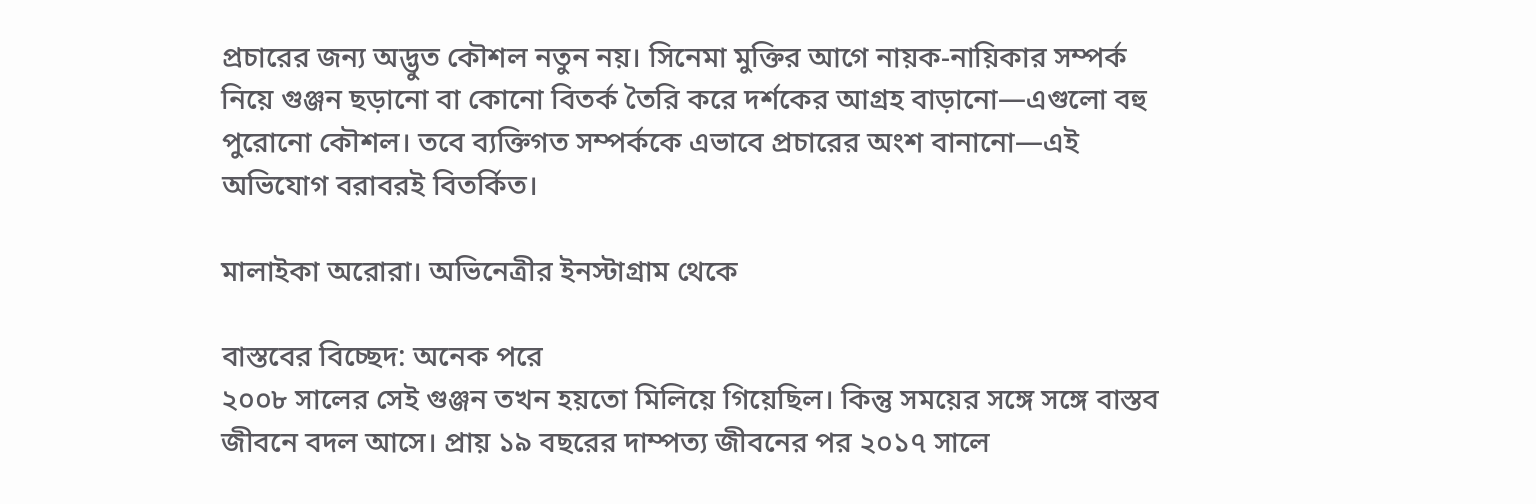প্রচারের জন্য অদ্ভুত কৌশল নতুন নয়। সিনেমা মুক্তির আগে নায়ক-নায়িকার সম্পর্ক নিয়ে গুঞ্জন ছড়ানো বা কোনো বিতর্ক তৈরি করে দর্শকের আগ্রহ বাড়ানো—এগুলো বহু পুরোনো কৌশল। তবে ব্যক্তিগত সম্পর্ককে এভাবে প্রচারের অংশ বানানো—এই অভিযোগ বরাবরই বিতর্কিত।

মালাইকা অরোরা। অভিনেত্রীর ইনস্টাগ্রাম থেকে

বাস্তবের বিচ্ছেদ: অনেক পরে
২০০৮ সালের সেই গুঞ্জন তখন হয়তো মিলিয়ে গিয়েছিল। কিন্তু সময়ের সঙ্গে সঙ্গে বাস্তব জীবনে বদল আসে। প্রায় ১৯ বছরের দাম্পত্য জীবনের পর ২০১৭ সালে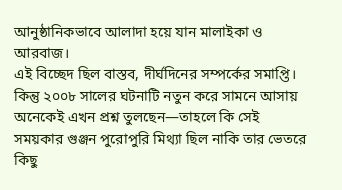আনুষ্ঠানিকভাবে আলাদা হয়ে যান মালাইকা ও আরবাজ।
এই বিচ্ছেদ ছিল বাস্তব, দীর্ঘদিনের সম্পর্কের সমাপ্তি। কিন্তু ২০০৮ সালের ঘটনাটি নতুন করে সামনে আসায় অনেকেই এখন প্রশ্ন তুলছেন—তাহলে কি সেই সময়কার গুঞ্জন পুরোপুরি মিথ্যা ছিল নাকি তার ভেতরে কিছু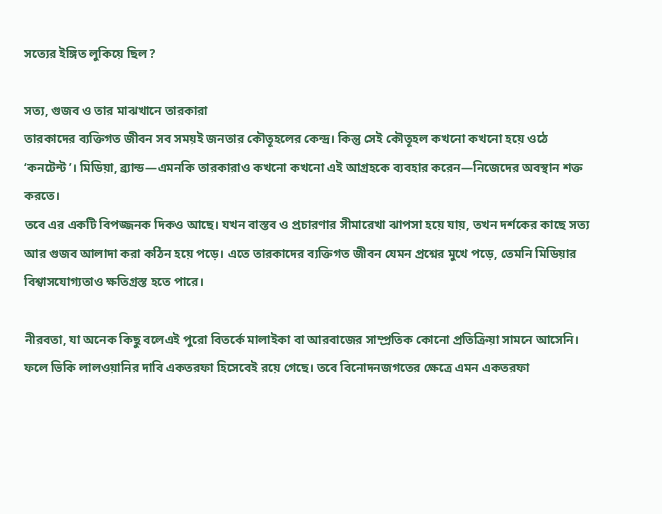সত্যের ইঙ্গিত লুকিয়ে ছিল?

সত্য, গুজব ও তার মাঝখানে তারকারা
তারকাদের ব্যক্তিগত জীবন সব সময়ই জনতার কৌতূহলের কেন্দ্র। কিন্তু সেই কৌতূহল কখনো কখনো হয়ে ওঠে ‘কনটেন্ট’। মিডিয়া, ব্র্যান্ড—এমনকি তারকারাও কখনো কখনো এই আগ্রহকে ব্যবহার করেন—নিজেদের অবস্থান শক্ত করতে।
তবে এর একটি বিপজ্জনক দিকও আছে। যখন বাস্তব ও প্রচারণার সীমারেখা ঝাপসা হয়ে যায়, তখন দর্শকের কাছে সত্য আর গুজব আলাদা করা কঠিন হয়ে পড়ে। এতে তারকাদের ব্যক্তিগত জীবন যেমন প্রশ্নের মুখে পড়ে, তেমনি মিডিয়ার বিশ্বাসযোগ্যতাও ক্ষতিগ্রস্ত হতে পারে।

নীরবতা, যা অনেক কিছু বলেএই পুরো বিতর্কে মালাইকা বা আরবাজের সাম্প্রতিক কোনো প্রতিক্রিয়া সামনে আসেনি। ফলে ভিকি লালওয়ানির দাবি একতরফা হিসেবেই রয়ে গেছে। তবে বিনোদনজগতের ক্ষেত্রে এমন একতরফা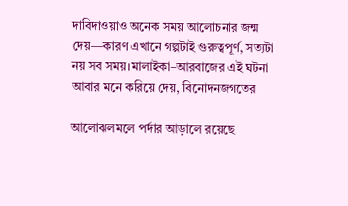দাবিদাওয়াও অনেক সময় আলোচনার জন্ম দেয়—কারণ এখানে গল্পটাই গুরুত্বপূর্ণ, সত্যটা নয় সব সময়।মালাইকা–আরবাজের এই ঘটনা আবার মনে করিয়ে দেয়, বিনোদনজগতের

আলোঝলমলে পর্দার আড়ালে রয়েছে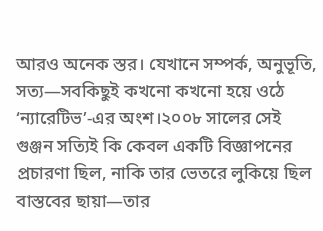আরও অনেক স্তর। যেখানে সম্পর্ক, অনুভূতি, সত্য—সবকিছুই কখনো কখনো হয়ে ওঠে ‘ন্যারেটিভ’-এর অংশ।২০০৮ সালের সেই গুঞ্জন সত্যিই কি কেবল একটি বিজ্ঞাপনের প্রচারণা ছিল, নাকি তার ভেতরে লুকিয়ে ছিল বাস্তবের ছায়া—তার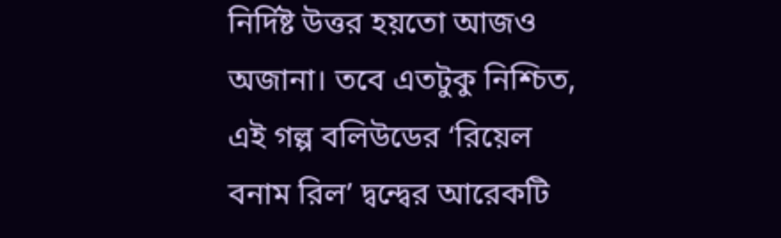নির্দিষ্ট উত্তর হয়তো আজও অজানা। তবে এতটুকু নিশ্চিত, এই গল্প বলিউডের ‘রিয়েল বনাম রিল’ দ্বন্দ্বের আরেকটি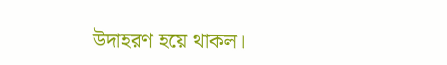উদাহরণ হয়ে থাকল।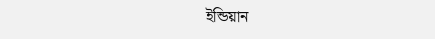ইন্ডিয়ান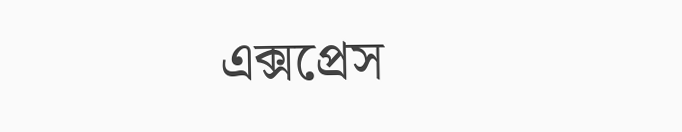এক্সপ্রেস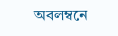অবলম্বনে